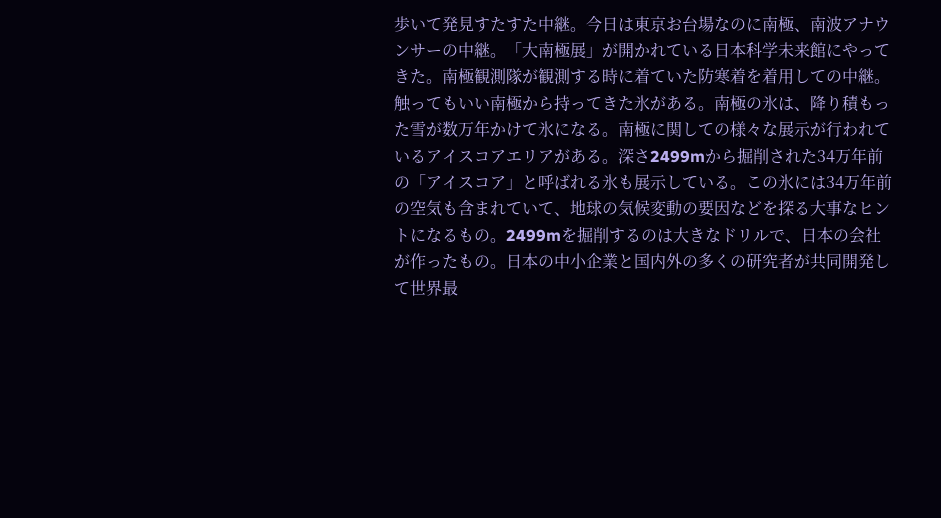歩いて発見すたすた中継。今日は東京お台場なのに南極、南波アナウンサーの中継。「大南極展」が開かれている日本科学未来館にやってきた。南極観測隊が観測する時に着ていた防寒着を着用しての中継。触ってもいい南極から持ってきた氷がある。南極の氷は、降り積もった雪が数万年かけて氷になる。南極に関しての様々な展示が行われているアイスコアエリアがある。深さ2499mから掘削された34万年前の「アイスコア」と呼ばれる氷も展示している。この氷には34万年前の空気も含まれていて、地球の気候変動の要因などを探る大事なヒントになるもの。2499mを掘削するのは大きなドリルで、日本の会社が作ったもの。日本の中小企業と国内外の多くの研究者が共同開発して世界最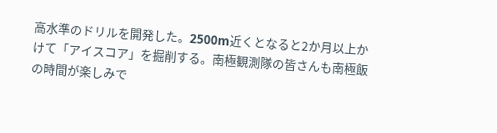高水準のドリルを開発した。2500m近くとなると2か月以上かけて「アイスコア」を掘削する。南極観測隊の皆さんも南極飯の時間が楽しみで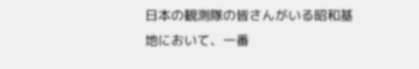日本の観測隊の皆さんがいる昭和基地において、一番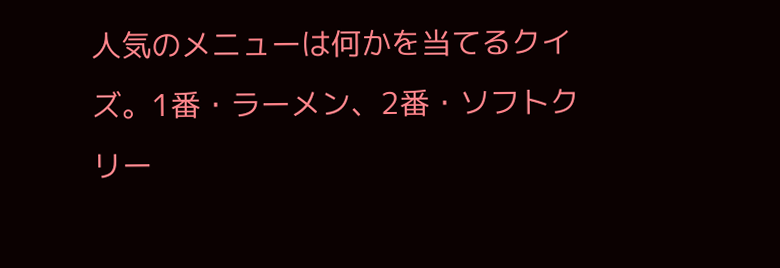人気のメニューは何かを当てるクイズ。1番・ラーメン、2番・ソフトクリー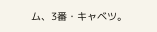ム、3番・キャベツ。